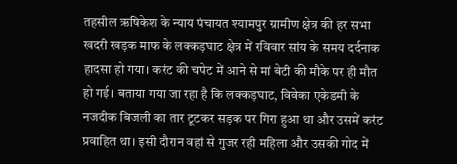तहसील ऋषिकेश के न्याय पंचायत श्यामपुर ग्रामीण क्षेत्र की हर सभा खदरी खड़क माफ के लक्कड़घाट क्षेत्र में रविवार सांय के समय दर्दनाक हादसा हो गया। करंट की चपेट में आने से मां बेटी की मौके पर ही मौत हो गई। बताया गया जा रहा है कि लक्कड़घाट, विवेका एकेडमी के नजदीक बिजली का तार टूटकर सड़क पर गिरा हुआ था और उसमें करंट प्रवाहित था। इसी दौरान वहां से गुजर रही महिला और उसकी गोद में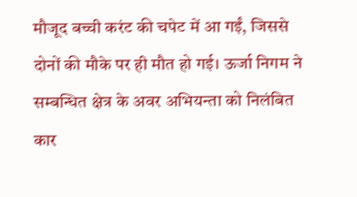मौजूद बच्ची करंट की चपेट में आ गईं, जिससे दोनों की मौके पर ही मौत हो गई। ऊर्जा निगम ने सम्बन्धित क्षेत्र के अवर अभियन्ता को निलंबित कार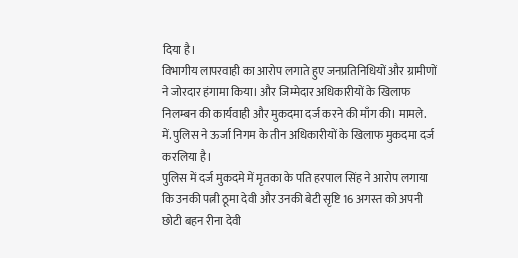दिया है।
विभागीय लापरवाही का आरोप लगाते हुए जनप्रतिनिधियों और ग्रामीणों ने जोरदार हंगामा किया। और जिम्मेदार अधिकारीयों के खिलाफ निलम्बन की कार्यवाही और मुकदमा दर्ज करने की माँग की। मामले. में. पुलिस ने ऊर्जा निगम के तीन अधिकारीयों के खिलाफ मुकदमा दर्ज करलिया है।
पुलिस में दर्ज मुकदमे में मृतका के पति हरपाल सिंह ने आरोप लगाया कि उनकी पत्नी ठूमा देवी और उनकी बेटी सृष्टि 16 अगस्त को अपनी छोटी बहन रीना देवी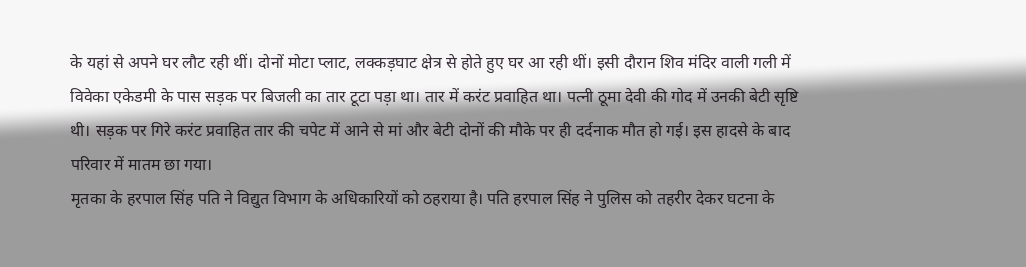के यहां से अपने घर लौट रही थीं। दोनों मोटा प्लाट, लक्कड़घाट क्षेत्र से होते हुए घर आ रही थीं। इसी दौरान शिव मंदिर वाली गली में विवेका एकेडमी के पास सड़क पर बिजली का तार टूटा पड़ा था। तार में करंट प्रवाहित था। पत्नी ठूमा देवी की गोद में उनकी बेटी सृष्टि थी। सड़क पर गिरे करंट प्रवाहित तार की चपेट में आने से मां और बेटी दोनों की मौके पर ही दर्दनाक मौत हो गई। इस हादसे के बाद परिवार में मातम छा गया।
मृतका के हरपाल सिंह पति ने विद्युत विभाग के अधिकारियों को ठहराया है। पति हरपाल सिंह ने पुलिस को तहरीर देकर घटना के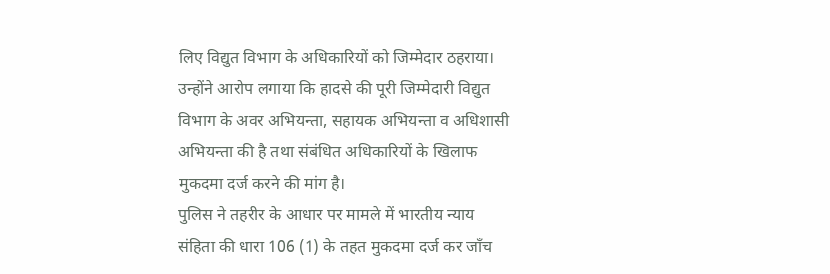लिए विद्युत विभाग के अधिकारियों को जिम्मेदार ठहराया। उन्होंने आरोप लगाया कि हादसे की पूरी जिम्मेदारी विद्युत विभाग के अवर अभियन्ता, सहायक अभियन्ता व अधिशासी अभियन्ता की है तथा संबंधित अधिकारियों के खिलाफ मुकदमा दर्ज करने की मांग है।
पुलिस ने तहरीर के आधार पर मामले में भारतीय न्याय संहिता की धारा 106 (1) के तहत मुकदमा दर्ज कर जाँच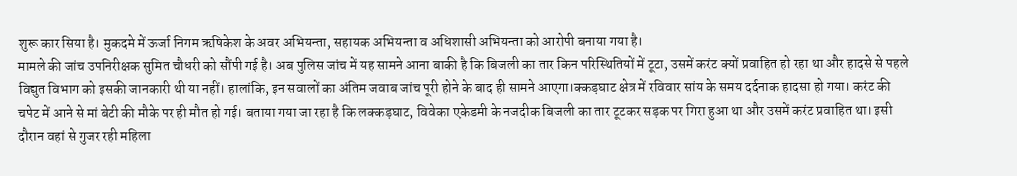शुरू कार सिया है। मुकदमे में ऊर्जा निगम ऋषिकेश के अवर अभियन्ता, सहायक अभियन्ता व अधिशासी अभियन्ता को आरोपी बनाया गया है।
मामले की जांच उपनिरीक्षक सुमित चौधरी को सौंपी गई है। अब पुलिस जांच में यह सामने आना बाकी है कि बिजली का तार किन परिस्थितियों में टूटा, उसमें करंट क्यों प्रवाहित हो रहा था और हादसे से पहले विद्युत विभाग को इसकी जानकारी थी या नहीं। हालांकि, इन सवालों का अंतिम जवाब जांच पूरी होने के बाद ही सामने आएगा।क्कड़घाट क्षेत्र में रविवार सांय के समय दर्दनाक हादसा हो गया। करंट की चपेट में आने से मां बेटी की मौके पर ही मौत हो गई। बताया गया जा रहा है कि लक्कड़घाट, विवेका एकेडमी के नजदीक बिजली का तार टूटकर सड़क पर गिरा हुआ था और उसमें करंट प्रवाहित था। इसी दौरान वहां से गुजर रही महिला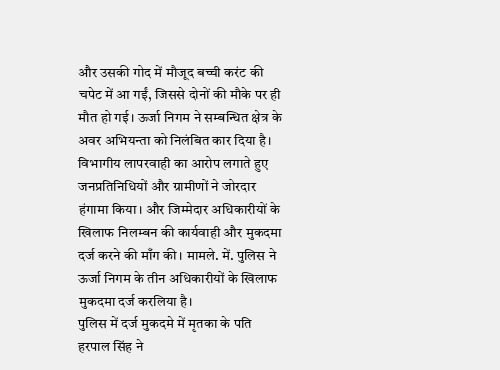और उसकी गोद में मौजूद बच्ची करंट की चपेट में आ गईं, जिससे दोनों की मौके पर ही मौत हो गई। ऊर्जा निगम ने सम्बन्धित क्षेत्र के अवर अभियन्ता को निलंबित कार दिया है।
विभागीय लापरवाही का आरोप लगाते हुए जनप्रतिनिधियों और ग्रामीणों ने जोरदार हंगामा किया। और जिम्मेदार अधिकारीयों के खिलाफ निलम्बन की कार्यवाही और मुकदमा दर्ज करने की माँग की। मामले. में. पुलिस ने ऊर्जा निगम के तीन अधिकारीयों के खिलाफ मुकदमा दर्ज करलिया है।
पुलिस में दर्ज मुकदमे में मृतका के पति हरपाल सिंह ने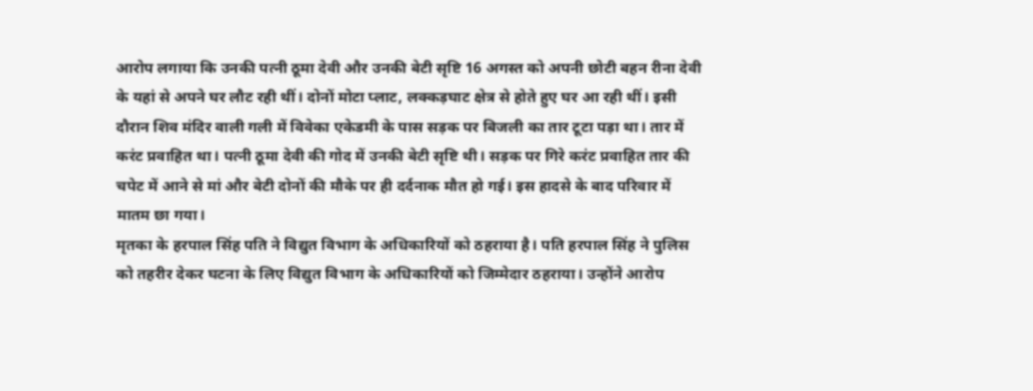आरोप लगाया कि उनकी पत्नी ठूमा देवी और उनकी बेटी सृष्टि 16 अगस्त को अपनी छोटी बहन रीना देवी के यहां से अपने घर लौट रही थीं। दोनों मोटा प्लाट, लक्कड़घाट क्षेत्र से होते हुए घर आ रही थीं। इसी दौरान शिव मंदिर वाली गली में विवेका एकेडमी के पास सड़क पर बिजली का तार टूटा पड़ा था। तार में करंट प्रवाहित था। पत्नी ठूमा देवी की गोद में उनकी बेटी सृष्टि थी। सड़क पर गिरे करंट प्रवाहित तार की चपेट में आने से मां और बेटी दोनों की मौके पर ही दर्दनाक मौत हो गई। इस हादसे के बाद परिवार में मातम छा गया।
मृतका के हरपाल सिंह पति ने विद्युत विभाग के अधिकारियों को ठहराया है। पति हरपाल सिंह ने पुलिस को तहरीर देकर घटना के लिए विद्युत विभाग के अधिकारियों को जिम्मेदार ठहराया। उन्होंने आरोप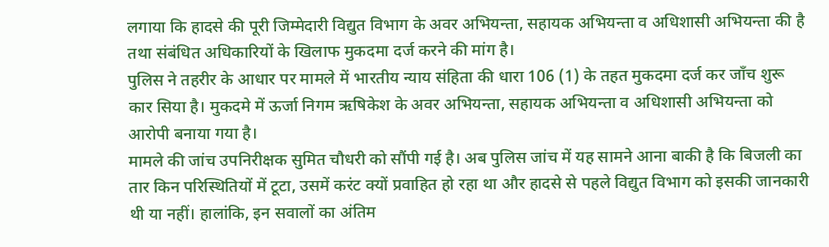लगाया कि हादसे की पूरी जिम्मेदारी विद्युत विभाग के अवर अभियन्ता, सहायक अभियन्ता व अधिशासी अभियन्ता की है तथा संबंधित अधिकारियों के खिलाफ मुकदमा दर्ज करने की मांग है।
पुलिस ने तहरीर के आधार पर मामले में भारतीय न्याय संहिता की धारा 106 (1) के तहत मुकदमा दर्ज कर जाँच शुरू कार सिया है। मुकदमे में ऊर्जा निगम ऋषिकेश के अवर अभियन्ता, सहायक अभियन्ता व अधिशासी अभियन्ता को आरोपी बनाया गया है।
मामले की जांच उपनिरीक्षक सुमित चौधरी को सौंपी गई है। अब पुलिस जांच में यह सामने आना बाकी है कि बिजली का तार किन परिस्थितियों में टूटा, उसमें करंट क्यों प्रवाहित हो रहा था और हादसे से पहले विद्युत विभाग को इसकी जानकारी थी या नहीं। हालांकि, इन सवालों का अंतिम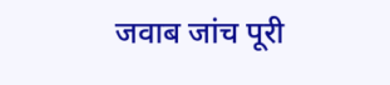जवाब जांच पूरी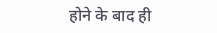होने के बाद ही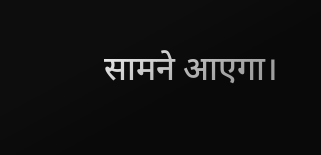सामने आएगा।